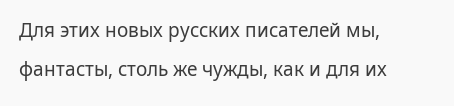Для этих новых русских писателей мы, фантасты, столь же чужды, как и для их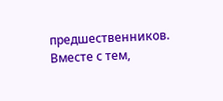предшественников. Вместе с тем,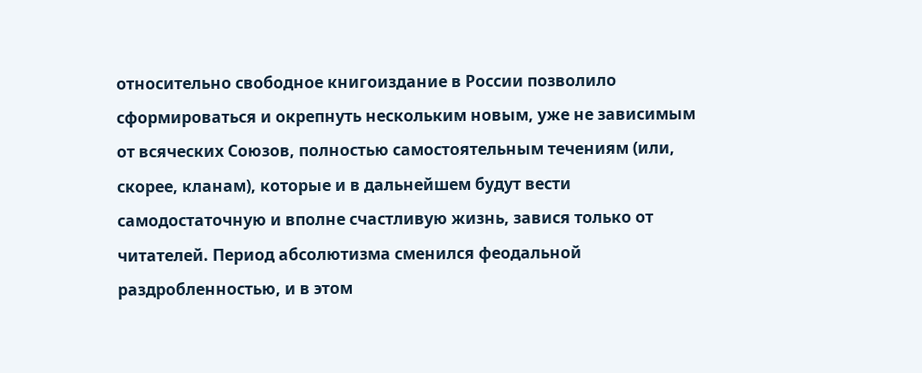относительно свободное книгоиздание в России позволило сформироваться и окрепнуть нескольким новым, уже не зависимым от всяческих Союзов, полностью самостоятельным течениям (или, скорее, кланам), которые и в дальнейшем будут вести самодостаточную и вполне счастливую жизнь, завися только от читателей. Период абсолютизма сменился феодальной раздробленностью, и в этом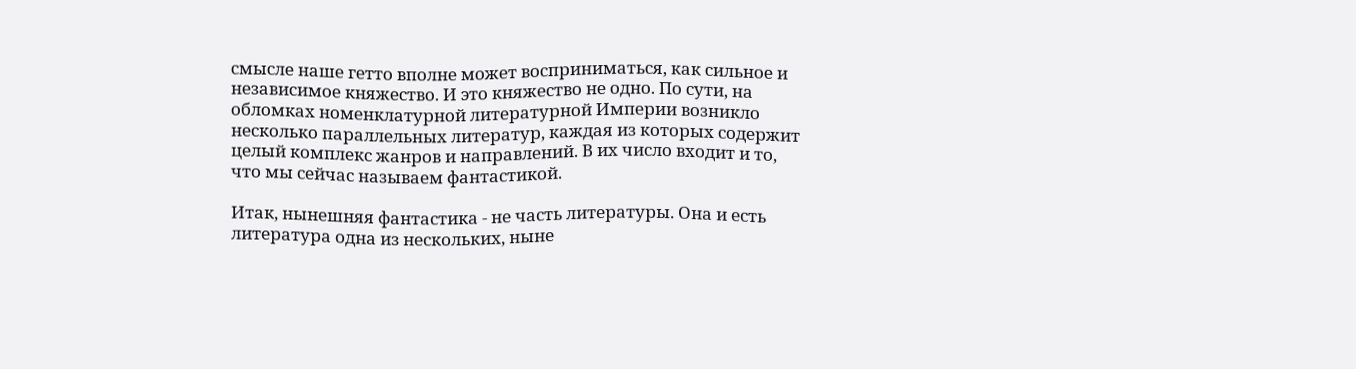смысле наше гетто вполне может восприниматься, как сильное и независимое княжество. И это княжество не одно. По сути, на обломках номенклатурной литературной Империи возникло несколько параллельных литератур, каждая из которых содержит целый комплекс жанров и направлений. В их число входит и то, что мы сейчас называем фантастикой.

Итак, нынешняя фантастика - не часть литературы. Она и есть литература одна из нескольких, ныне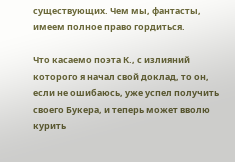существующих. Чем мы, фантасты, имеем полное право гордиться.

Что касаемо поэта К., с излияний которого я начал свой доклад, то он, если не ошибаюсь, уже успел получить своего Букера, и теперь может вволю курить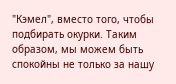"Кэмел", вместо того, чтобы подбирать окурки. Таким образом, мы можем быть спокойны не только за нашу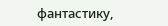фантастику,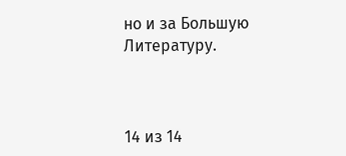но и за Большую Литературу.



14 из 14